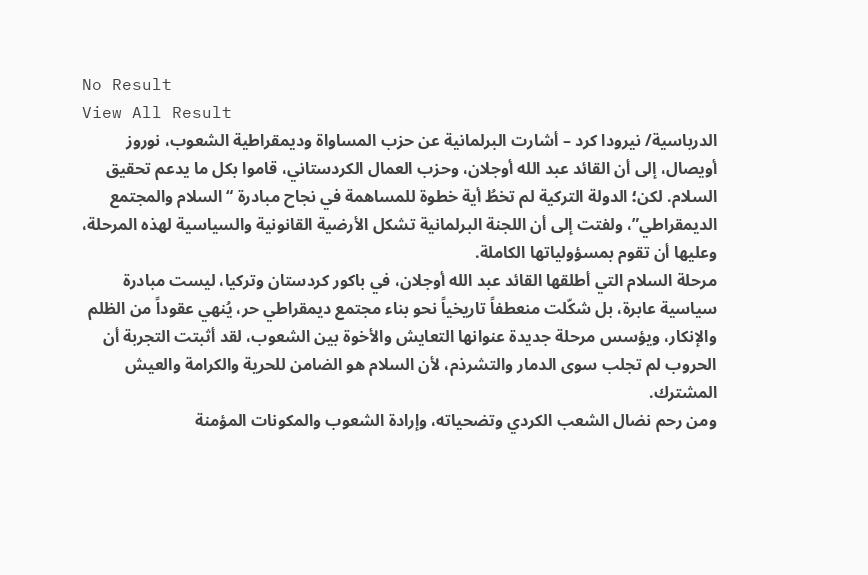No Result
View All Result
الدرباسية/ نيرودا كرد – أشارت البرلمانية عن حزب المساواة وديمقراطية الشعوب، نوروز أويصال، إلى أن القائد عبد الله أوجلان، وحزب العمال الكردستاني، قاموا بكل ما يدعم تحقيق السلام. لكن؛ الدولة التركية لم تخطُ أية خطوة للمساهمة في نجاح مبادرة “السلام والمجتمع الديمقراطي”، ولفتت إلى أن اللجنة البرلمانية تشكل الأرضية القانونية والسياسية لهذه المرحلة، وعليها أن تقوم بمسؤولياتها الكاملة.
مرحلة السلام التي أطلقها القائد عبد الله أوجلان، في باكور كردستان وتركيا، ليست مبادرة سياسية عابرة، بل شكّلت منعطفاً تاريخياً نحو بناء مجتمع ديمقراطي حر، يُنهي عقوداً من الظلم والإنكار، ويؤسس مرحلة جديدة عنوانها التعايش والأخوة بين الشعوب، لقد أثبتت التجربة أن الحروب لم تجلب سوى الدمار والتشرذم، لأن السلام هو الضامن للحرية والكرامة والعيش المشترك.
ومن رحم نضال الشعب الكردي وتضحياته، وإرادة الشعوب والمكونات المؤمنة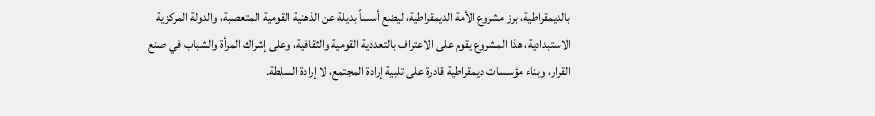بالديمقراطية، برز مشروع الأمة الديمقراطية، ليضع أسساً بديلة عن الذهنية القومية المتعصبة، والدولة المركزية الاستبدادية، هذا المشروع يقوم على الاعتراف بالتعددية القومية والثقافية، وعلى إشراك المرأة والشباب في صنع القرار، وبناء مؤسسات ديمقراطية قادرة على تلبية إرادة المجتمع، لا إرادة السلطة.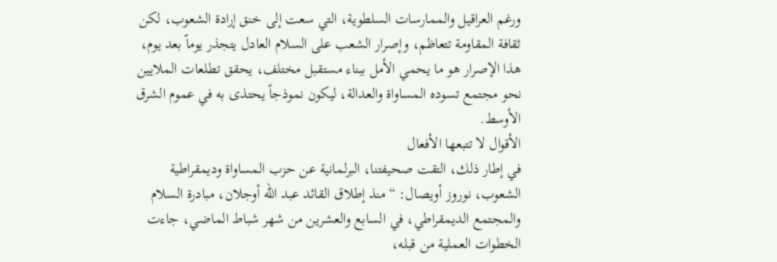ورغم العراقيل والممارسات السلطوية، التي سعت إلى خنق إرادة الشعوب، لكن ثقافة المقاومة تتعاظم، وإصرار الشعب على السلام العادل يتجذر يوماً بعد يوم، هذا الإصرار هو ما يحمي الأمل ببناء مستقبل مختلف، يحقق تطلعات الملايين نحو مجتمع تسوده المساواة والعدالة، ليكون نموذجاً يحتذى به في عموم الشرق الأوسط.
الأقوال لا تتبعها الأفعال
في إطار ذلك، التقت صحيفتنا، البرلمانية عن حزب المساواة وديمقراطية الشعوب، نوروز أويصال: “منذ إطلاق القائد عبد الله أوجلان، مبادرة السلام والمجتمع الديمقراطي، في السابع والعشرين من شهر شباط الماضي، جاءت الخطوات العملية من قبله،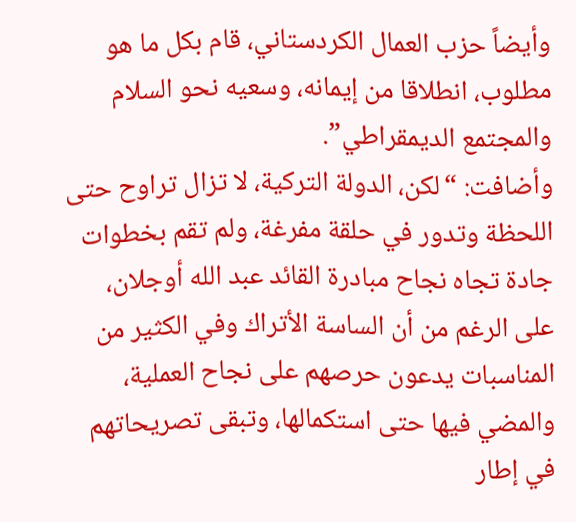وأيضاً حزب العمال الكردستاني، قام بكل ما هو مطلوب، انطلاقا من إيمانه، وسعيه نحو السلام والمجتمع الديمقراطي”.
وأضافت: “لكن، الدولة التركية، لا تزال تراوح حتى اللحظة وتدور في حلقة مفرغة، ولم تقم بخطوات جادة تجاه نجاح مبادرة القائد عبد الله أوجلان، على الرغم من أن الساسة الأتراك وفي الكثير من المناسبات يدعون حرصهم على نجاح العملية، والمضي فيها حتى استكمالها، وتبقى تصريحاتهم في إطار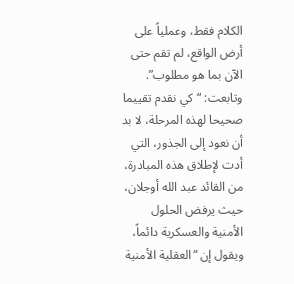الكلام فقط، وعملياً على أرض الواقع، لم تقم حتى الآن بما هو مطلوب”.
وتابعت: “كي نقدم تقييما صحيحا لهذه المرحلة، لا بد أن نعود إلى الجذور، التي أدت لإطلاق هذه المبادرة، من القائد عبد الله أوجلان، حيث يرفض الحلول الأمنية والعسكرية دائماً، ويقول إن “العقلية الأمنية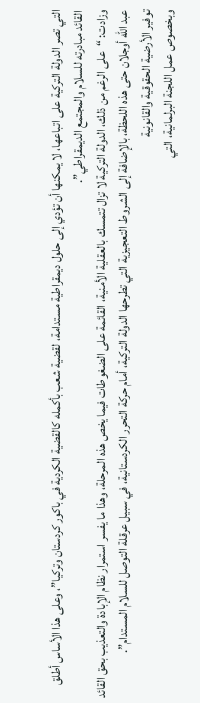التي تصر الدولة التركية على اتباعها، لا يمكنها أن تؤدي إلى حلول ديمقراطية مستدامة، لقضية شعب بأكمله كالقضية الكردية في باكور كردستان وتركيا”، وعلى هذا الأساس أطلق القائد مبادرته للسلام والمجتمع الديمقراطي”.
وزادت: “على الرغم من ذلك، الدولة التركية لا تزال تتمسك بالعقلية الأمنية، القائمة على الضغوطات فيما يخص هذه المرحلة، وهذا ما يفسر استمرار نظام الإبادة والتعذيب بحق القائد عبد الله أوجلان حتى هذه اللحظة، بالإضافة إلى الشروط التعجيزية التي تطرحها الدولة التركية، أمام حركة التحرر الكردستانية، في سبيل عرقلة التوصل للسلام المستدام”.
توفير الأرضية الحقوقية والقانونية
وبخصوص عمل اللجنة البرلمانية، التي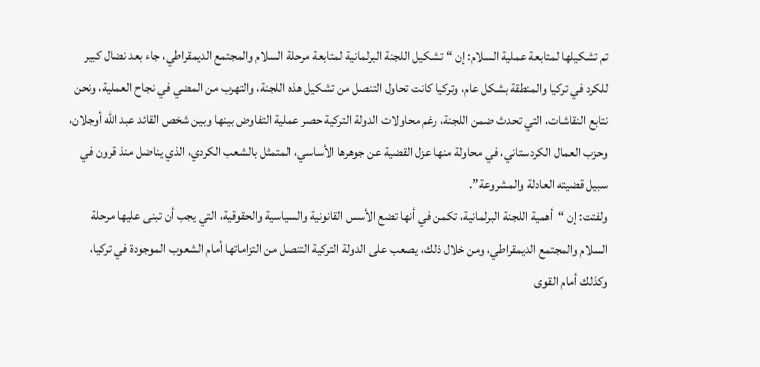تم تشكيلها لمتابعة عملية السلام: إن “تشكيل اللجنة البرلمانية لمتابعة مرحلة السلام والمجتمع الديمقراطي، جاء بعد نضال كبير للكرد في تركيا والمنطقة بشكل عام، وتركيا كانت تحاول التنصل من تشكيل هذه اللجنة، والتهرب من المضي في نجاح العملية، ونحن نتابع النقاشات، التي تحدث ضمن اللجنة، رغم محاولات الدولة التركية حصر عملية التفاوض بينها وبين شخص القائد عبد الله أوجلان، وحزب العمال الكردستاني، في محاولة منها عزل القضية عن جوهرها الأساسي، المتمثل بالشعب الكردي، الذي يناضل منذ قرون في سبيل قضيته العادلة والمشروعة”.
ولفتت: إن “أهمية اللجنة البرلمانية، تكمن في أنها تضع الأسس القانونية والسياسية والحقوقية، التي يجب أن تبنى عليها مرحلة السلام والمجتمع الديمقراطي، ومن خلال ذلك، يصعب على الدولة التركية التنصل من التزاماتها أمام الشعوب الموجودة في تركيا، وكذلك أمام القوى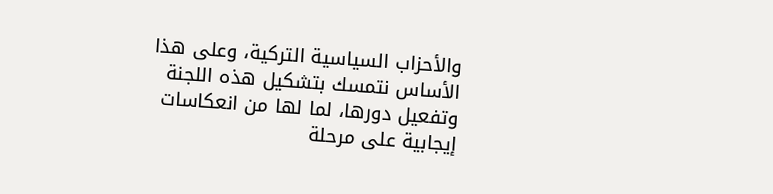والأحزاب السياسية التركية، وعلى هذا الأساس نتمسك بتشكيل هذه اللجنة وتفعيل دورها، لما لها من انعكاسات إيجابية على مرحلة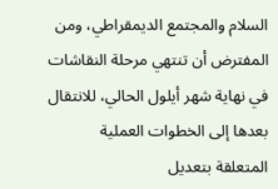السلام والمجتمع الديمقراطي، ومن المفترض أن تنتهي مرحلة النقاشات في نهاية شهر أيلول الحالي، للانتقال بعدها إلى الخطوات العملية المتعلقة بتعديل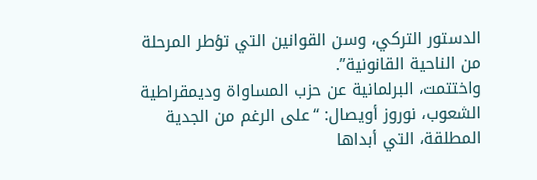الدستور التركي، وسن القوانين التي تؤطر المرحلة من الناحية القانونية”.
واختتمت، البرلمانية عن حزب المساواة وديمقراطية الشعوب، نوروز أويصال: “على الرغم من الجدية المطلقة، التي أبداها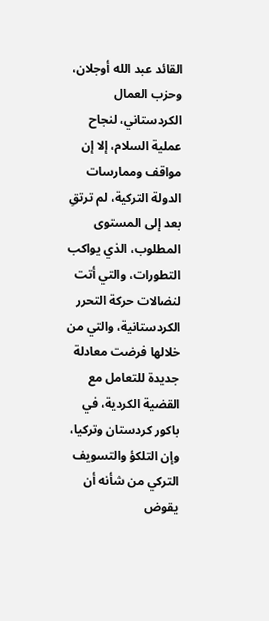القائد عبد الله أوجلان، وحزب العمال الكردستاني، لنجاح عملية السلام، إلا إن مواقف وممارسات الدولة التركية، لم ترتقِ بعد إلى المستوى المطلوب، الذي يواكب التطورات، والتي أتت لنضالات حركة التحرر الكردستانية، والتي من خلالها فرضت معادلة جديدة للتعامل مع القضية الكردية، في باكور كردستان وتركيا، وإن التلكؤ والتسويف التركي من شأنه أن يقوض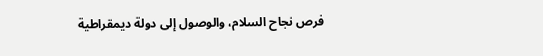فرص نجاح السلام، والوصول إلى دولة ديمقراطية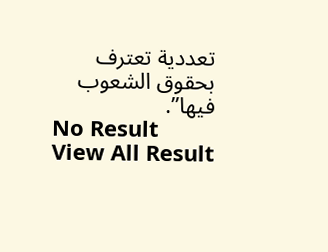تعددية تعترف بحقوق الشعوب فيها”.
No Result
View All Result